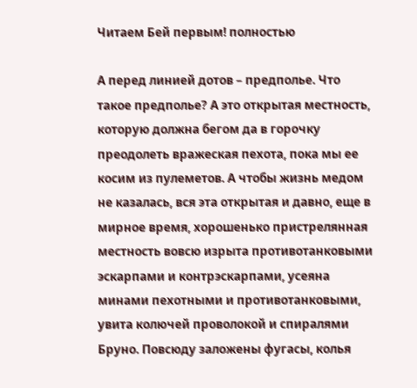Читаем Бей первым! полностью

А перед линией дотов – предполье. Что такое предполье? А это открытая местность, которую должна бегом да в горочку преодолеть вражеская пехота, пока мы ее косим из пулеметов. А чтобы жизнь медом не казалась, вся эта открытая и давно, еще в мирное время, хорошенько пристрелянная местность вовсю изрыта противотанковыми эскарпами и контрэскарпами, усеяна минами пехотными и противотанковыми, увита колючей проволокой и спиралями Бруно. Повсюду заложены фугасы, колья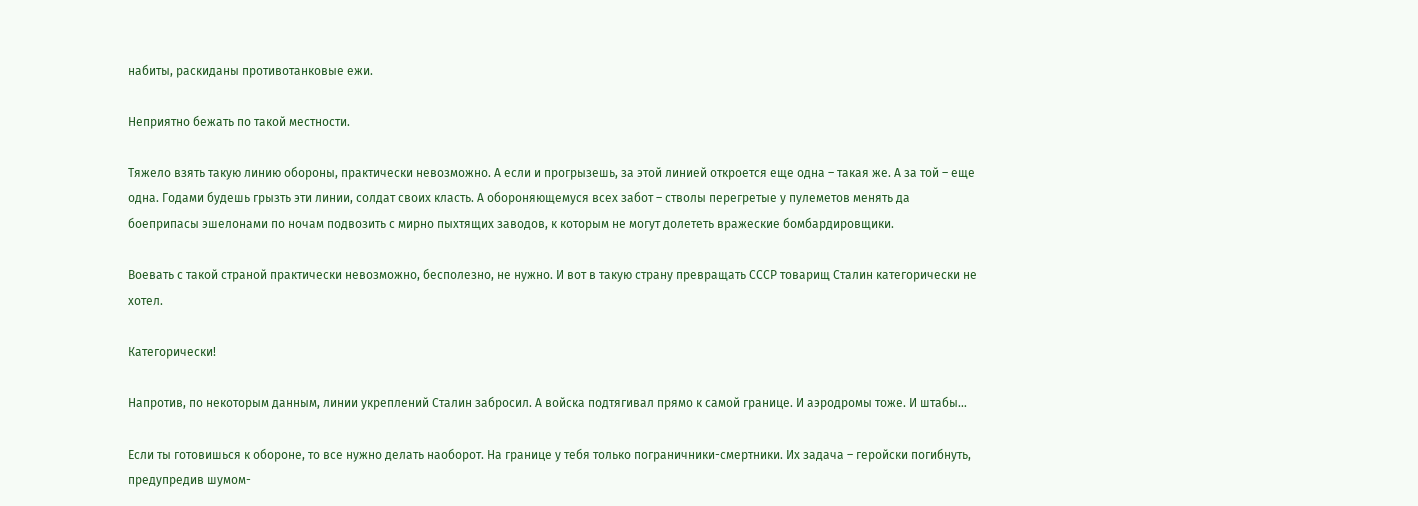набиты, раскиданы противотанковые ежи.

Неприятно бежать по такой местности.

Тяжело взять такую линию обороны, практически невозможно. А если и прогрызешь, за этой линией откроется еще одна – такая же. А за той – еще одна. Годами будешь грызть эти линии, солдат своих класть. А обороняющемуся всех забот – стволы перегретые у пулеметов менять да боеприпасы эшелонами по ночам подвозить с мирно пыхтящих заводов, к которым не могут долететь вражеские бомбардировщики.

Воевать с такой страной практически невозможно, бесполезно, не нужно. И вот в такую страну превращать СССР товарищ Сталин категорически не хотел.

Категорически!

Напротив, по некоторым данным, линии укреплений Сталин забросил. А войска подтягивал прямо к самой границе. И аэродромы тоже. И штабы…

Если ты готовишься к обороне, то все нужно делать наоборот. На границе у тебя только пограничники-смертники. Их задача – геройски погибнуть, предупредив шумом-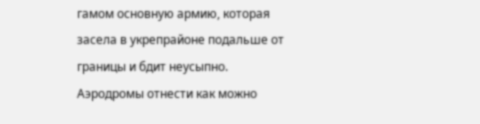гамом основную армию, которая засела в укрепрайоне подальше от границы и бдит неусыпно. Аэродромы отнести как можно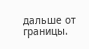дальше от границы.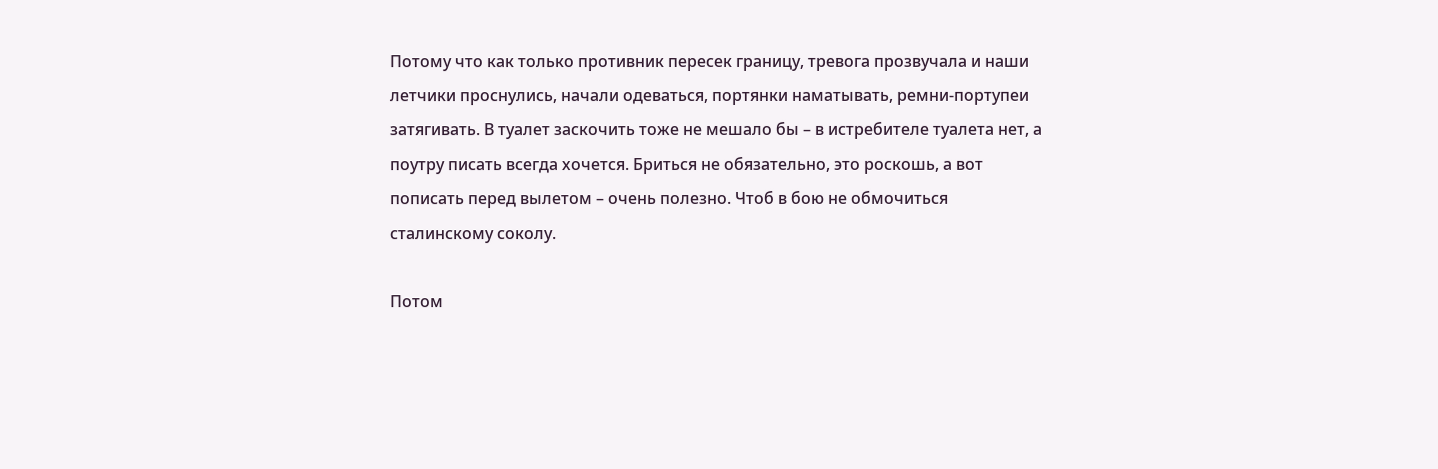Потому что как только противник пересек границу, тревога прозвучала и наши летчики проснулись, начали одеваться, портянки наматывать, ремни-портупеи затягивать. В туалет заскочить тоже не мешало бы – в истребителе туалета нет, а поутру писать всегда хочется. Бриться не обязательно, это роскошь, а вот пописать перед вылетом – очень полезно. Чтоб в бою не обмочиться сталинскому соколу.

Потом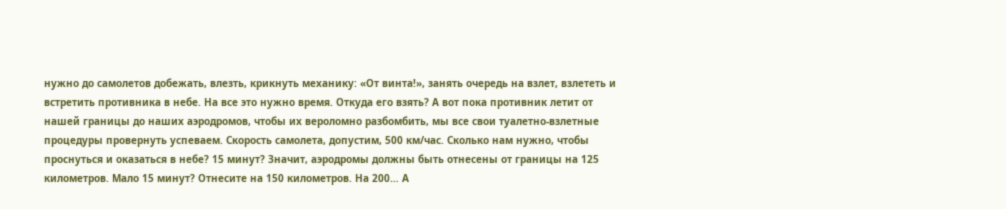нужно до самолетов добежать, влезть, крикнуть механику: «От винта!», занять очередь на взлет, взлететь и встретить противника в небе. На все это нужно время. Откуда его взять? А вот пока противник летит от нашей границы до наших аэродромов, чтобы их вероломно разбомбить, мы все свои туалетно-взлетные процедуры провернуть успеваем. Скорость самолета, допустим, 500 км/час. Сколько нам нужно, чтобы проснуться и оказаться в небе? 15 минут? Значит, аэродромы должны быть отнесены от границы на 125 километров. Мало 15 минут? Отнесите на 150 километров. На 200… А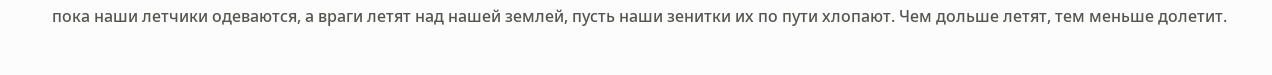пока наши летчики одеваются, а враги летят над нашей землей, пусть наши зенитки их по пути хлопают. Чем дольше летят, тем меньше долетит.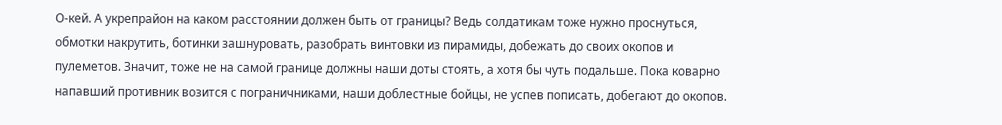О-кей. А укрепрайон на каком расстоянии должен быть от границы? Ведь солдатикам тоже нужно проснуться, обмотки накрутить, ботинки зашнуровать, разобрать винтовки из пирамиды, добежать до своих окопов и пулеметов. Значит, тоже не на самой границе должны наши доты стоять, а хотя бы чуть подальше. Пока коварно напавший противник возится с пограничниками, наши доблестные бойцы, не успев пописать, добегают до окопов.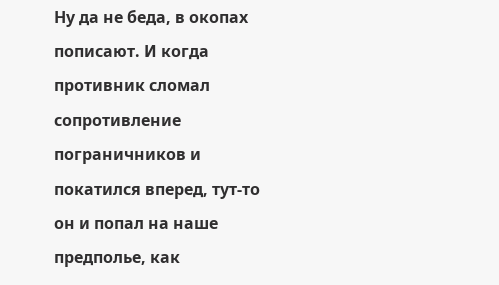Ну да не беда, в окопах пописают. И когда противник сломал сопротивление пограничников и покатился вперед, тут-то он и попал на наше предполье, как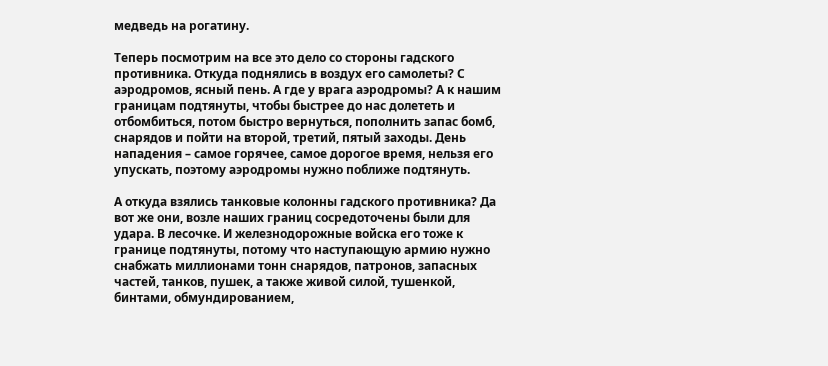медведь на рогатину.

Теперь посмотрим на все это дело со стороны гадского противника. Откуда поднялись в воздух его самолеты? С аэродромов, ясный пень. А где у врага аэродромы? А к нашим границам подтянуты, чтобы быстрее до нас долететь и отбомбиться, потом быстро вернуться, пополнить запас бомб, снарядов и пойти на второй, третий, пятый заходы. День нападения – самое горячее, самое дорогое время, нельзя его упускать, поэтому аэродромы нужно поближе подтянуть.

А откуда взялись танковые колонны гадского противника? Да вот же они, возле наших границ сосредоточены были для удара. В лесочке. И железнодорожные войска его тоже к границе подтянуты, потому что наступающую армию нужно снабжать миллионами тонн снарядов, патронов, запасных частей, танков, пушек, а также живой силой, тушенкой, бинтами, обмундированием,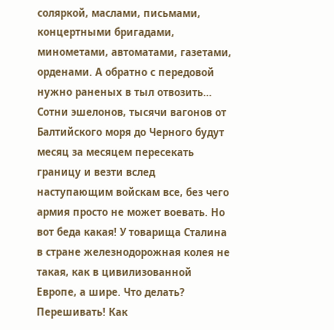соляркой, маслами, письмами, концертными бригадами, минометами, автоматами, газетами, орденами. А обратно с передовой нужно раненых в тыл отвозить… Сотни эшелонов, тысячи вагонов от Балтийского моря до Черного будут месяц за месяцем пересекать границу и везти вслед наступающим войскам все, без чего армия просто не может воевать. Но вот беда какая! У товарища Сталина в стране железнодорожная колея не такая, как в цивилизованной Европе, а шире. Что делать? Перешивать! Как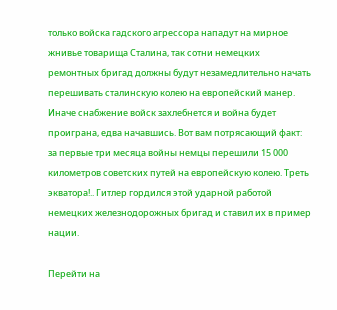только войска гадского агрессора нападут на мирное жнивье товарища Сталина, так сотни немецких ремонтных бригад должны будут незамедлительно начать перешивать сталинскую колею на европейский манер. Иначе снабжение войск захлебнется и война будет проиграна, едва начавшись. Вот вам потрясающий факт: за первые три месяца войны немцы перешили 15 000 километров советских путей на европейскую колею. Треть экватора!.. Гитлер гордился этой ударной работой немецких железнодорожных бригад и ставил их в пример нации.

Перейти на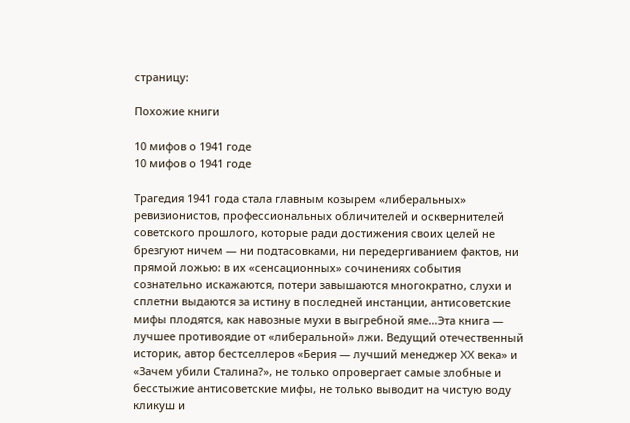страницу:

Похожие книги

10 мифов о 1941 годе
10 мифов о 1941 годе

Трагедия 1941 года стала главным козырем «либеральных» ревизионистов, профессиональных обличителей и осквернителей советского прошлого, которые ради достижения своих целей не брезгуют ничем — ни подтасовками, ни передергиванием фактов, ни прямой ложью: в их «сенсационных» сочинениях события сознательно искажаются, потери завышаются многократно, слухи и сплетни выдаются за истину в последней инстанции, антисоветские мифы плодятся, как навозные мухи в выгребной яме…Эта книга — лучшее противоядие от «либеральной» лжи. Ведущий отечественный историк, автор бестселлеров «Берия — лучший менеджер XX века» и «Зачем убили Сталина?», не только опровергает самые злобные и бесстыжие антисоветские мифы, не только выводит на чистую воду кликуш и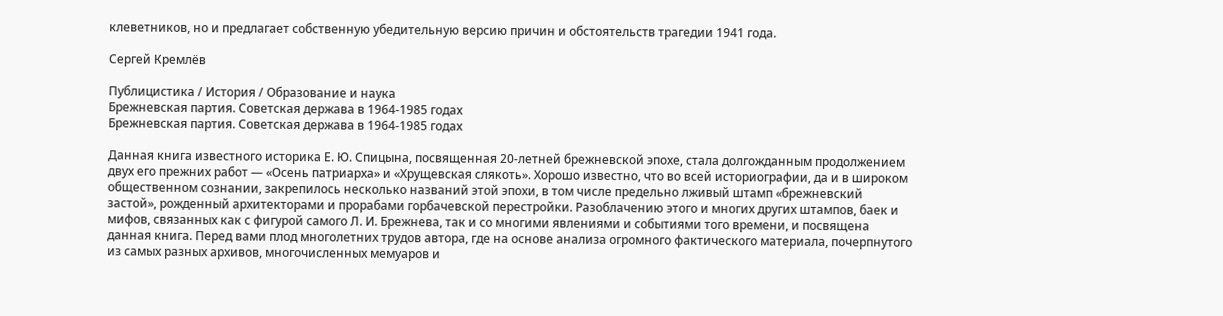клеветников, но и предлагает собственную убедительную версию причин и обстоятельств трагедии 1941 года.

Сергей Кремлёв

Публицистика / История / Образование и наука
Брежневская партия. Советская держава в 1964-1985 годах
Брежневская партия. Советская держава в 1964-1985 годах

Данная книга известного историка Е. Ю. Спицына, посвященная 20-летней брежневской эпохе, стала долгожданным продолжением двух его прежних работ — «Осень патриарха» и «Хрущевская слякоть». Хорошо известно, что во всей историографии, да и в широком общественном сознании, закрепилось несколько названий этой эпохи, в том числе предельно лживый штамп «брежневский застой», рожденный архитекторами и прорабами горбачевской перестройки. Разоблачению этого и многих других штампов, баек и мифов, связанных как с фигурой самого Л. И. Брежнева, так и со многими явлениями и событиями того времени, и посвящена данная книга. Перед вами плод многолетних трудов автора, где на основе анализа огромного фактического материала, почерпнутого из самых разных архивов, многочисленных мемуаров и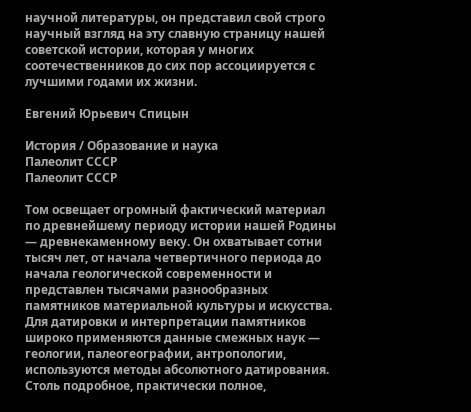научной литературы, он представил свой строго научный взгляд на эту славную страницу нашей советской истории, которая у многих соотечественников до сих пор ассоциируется с лучшими годами их жизни.

Евгений Юрьевич Спицын

История / Образование и наука
Палеолит СССР
Палеолит СССР

Том освещает огромный фактический материал по древнейшему периоду истории нашей Родины — древнекаменному веку. Он охватывает сотни тысяч лет, от начала четвертичного периода до начала геологической современности и представлен тысячами разнообразных памятников материальной культуры и искусства. Для датировки и интерпретации памятников широко применяются данные смежных наук — геологии, палеогеографии, антропологии, используются методы абсолютного датирования. Столь подробное, практически полное,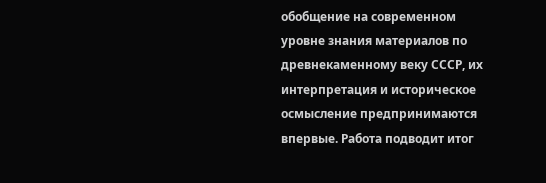обобщение на современном уровне знания материалов по древнекаменному веку СССР, их интерпретация и историческое осмысление предпринимаются впервые. Работа подводит итог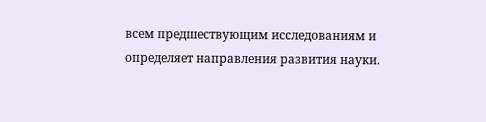всем предшествующим исследованиям и определяет направления развития науки.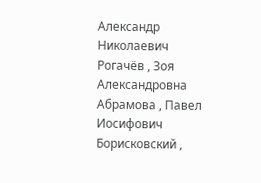Александр Николаевич Рогачёв , Зоя Александровна Абрамова , Павел Иосифович Борисковский ,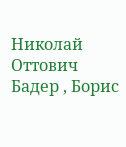Николай Оттович Бадер , Борис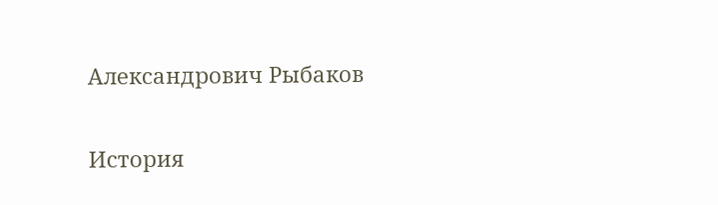Александрович Рыбаков

История